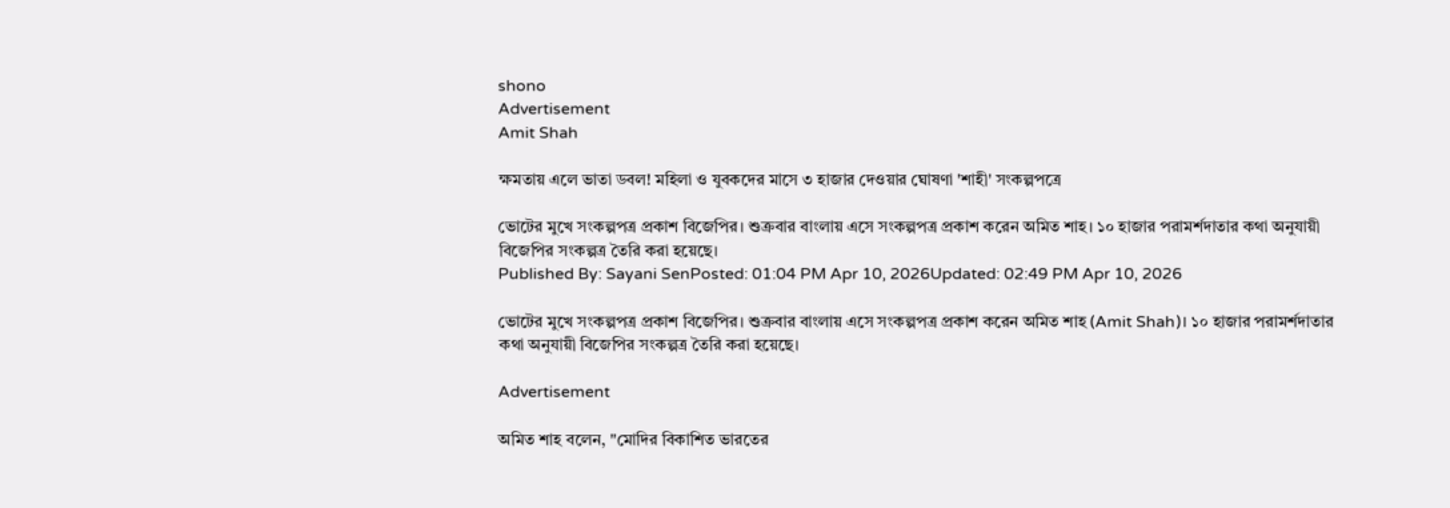shono
Advertisement
Amit Shah

ক্ষমতায় এলে ভাতা ডবল! মহিলা ও যুবকদের মাসে ৩ হাজার দেওয়ার ঘোষণা 'শাহী' সংকল্পপত্রে

ভোটের মুখে সংকল্পপত্র প্রকাশ বিজেপির। শুক্রবার বাংলায় এসে সংকল্পপত্র প্রকাশ করেন অমিত শাহ। ১০ হাজার পরামর্শদাতার কথা অনুযায়ী বিজেপির সংকল্পত্র তৈরি করা হয়েছে।
Published By: Sayani SenPosted: 01:04 PM Apr 10, 2026Updated: 02:49 PM Apr 10, 2026

ভোটের মুখে সংকল্পপত্র প্রকাশ বিজেপির। শুক্রবার বাংলায় এসে সংকল্পপত্র প্রকাশ করেন অমিত শাহ (Amit Shah)। ১০ হাজার পরামর্শদাতার কথা অনুযায়ী বিজেপির সংকল্পত্র তৈরি করা হয়েছে।

Advertisement

অমিত শাহ বলেন, "মোদির বিকাশিত ভারতের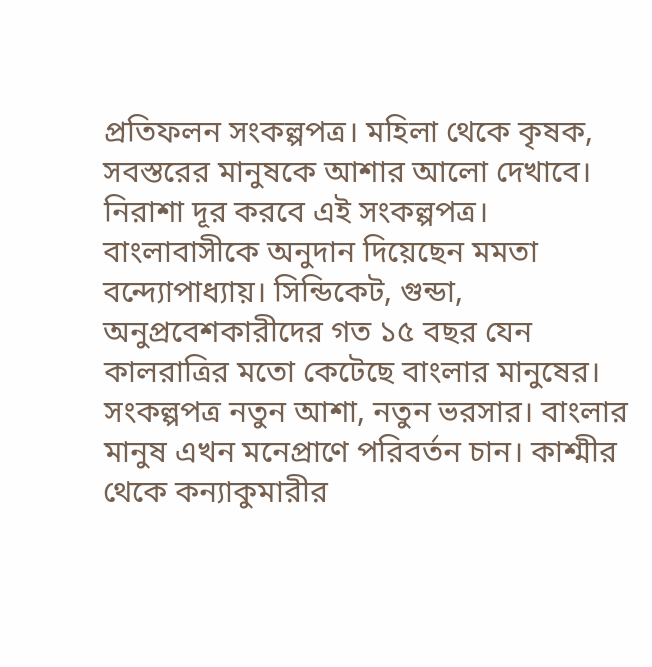প্রতিফলন সংকল্পপত্র। মহিলা থেকে কৃষক, সবস্তরের মানুষকে আশার আলো দেখাবে। নিরাশা দূর করবে এই সংকল্পপত্র। বাংলাবাসীকে অনুদান দিয়েছেন মমতা বন্দ্যোপাধ্যায়। সিন্ডিকেট, গুন্ডা, অনুপ্রবেশকারীদের গত ১৫ বছর যেন কালরাত্রির মতো কেটেছে বাংলার মানুষের। সংকল্পপত্র নতুন আশা, নতুন ভরসার। বাংলার মানুষ এখন মনেপ্রাণে পরিবর্তন চান। কাশ্মীর থেকে কন্যাকুমারীর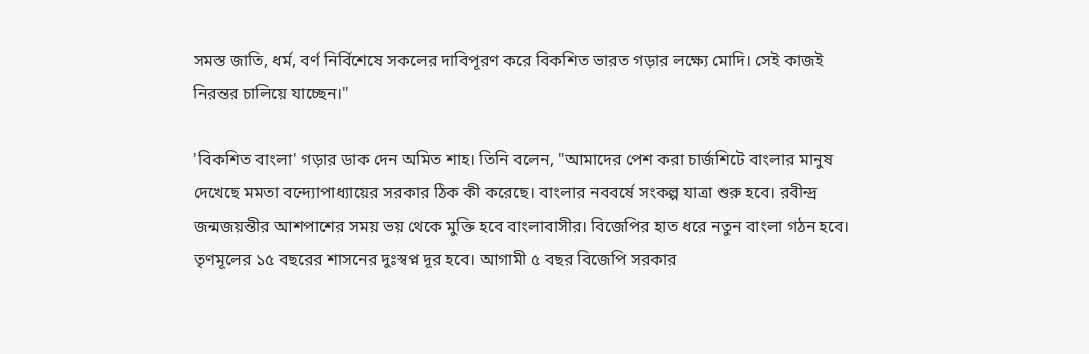সমস্ত জাতি, ধর্ম, বর্ণ নির্বিশেষে সকলের দাবিপূরণ করে বিকশিত ভারত গড়ার লক্ষ্যে মোদি। সেই কাজই নিরন্তর চালিয়ে যাচ্ছেন।"

'বিকশিত বাংলা' গড়ার ডাক দেন অমিত শাহ। তিনি বলেন, "আমাদের পেশ করা চার্জশিটে বাংলার মানুষ দেখেছে মমতা বন্দ্যোপাধ্যায়ের সরকার ঠিক কী করেছে। বাংলার নববর্ষে সংকল্প যাত্রা শুরু হবে। রবীন্দ্র জন্মজয়ন্তীর আশপাশের সময় ভয় থেকে মুক্তি হবে বাংলাবাসীর। বিজেপির হাত ধরে নতুন বাংলা গঠন হবে। তৃণমূলের ১৫ বছরের শাসনের দুঃস্বপ্ন দূর হবে। আগামী ৫ বছর বিজেপি সরকার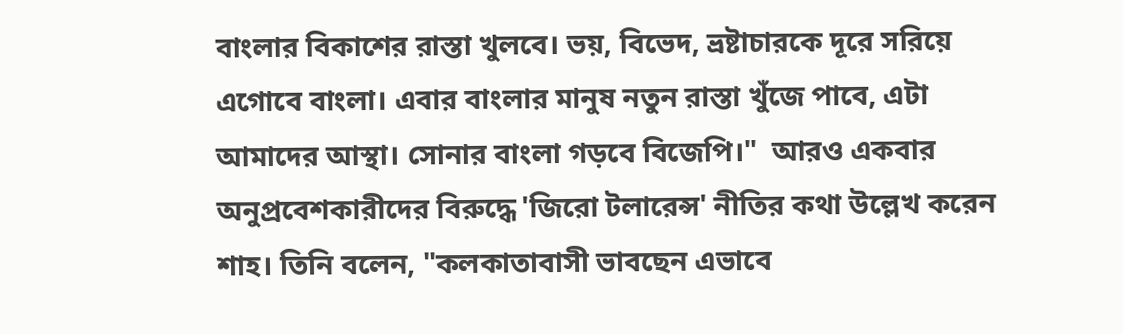বাংলার বিকাশের রাস্তা খুলবে। ভয়, বিভেদ, ভ্রষ্টাচারকে দূরে সরিয়ে এগোবে বাংলা। এবার বাংলার মানুষ নতুন রাস্তা খুঁজে পাবে, এটা আমাদের আস্থা। সোনার বাংলা গড়বে বিজেপি।"  আরও একবার অনুপ্রবেশকারীদের বিরুদ্ধে 'জিরো টলারেন্স' নীতির কথা উল্লেখ করেন শাহ। তিনি বলেন, "কলকাতাবাসী ভাবছেন এভাবে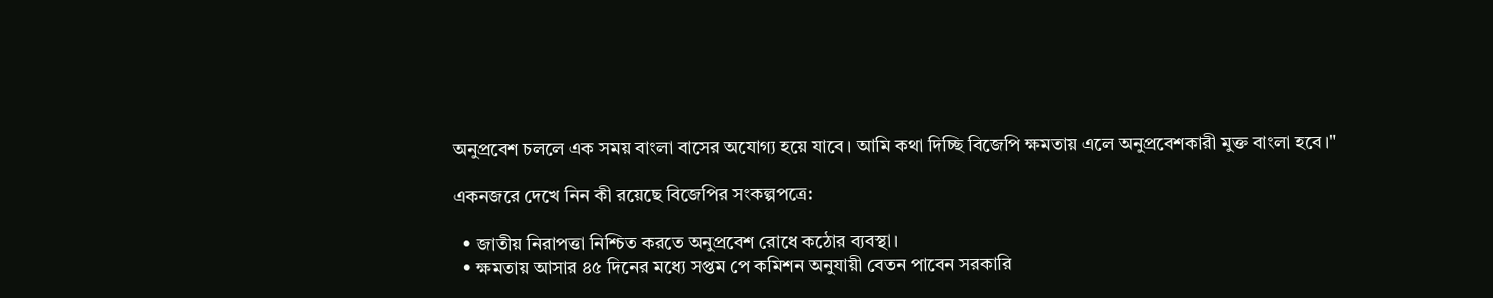অনুপ্রবেশ চললে এক সময় বাংলা বাসের অযোগ্য হয়ে যাবে। আমি কথা দিচ্ছি বিজেপি ক্ষমতায় এলে অনুপ্রবেশকারী মুক্ত বাংলা হবে।"

একনজরে দেখে নিন কী রয়েছে বিজেপির সংকল্পপত্রে:

  • জাতীয় নিরাপত্তা নিশ্চিত করতে অনুপ্রবেশ রোধে কঠোর ব্যবস্থা।
  • ক্ষমতায় আসার ৪৫ দিনের মধ্যে সপ্তম পে কমিশন অনুযায়ী বেতন পাবেন সরকারি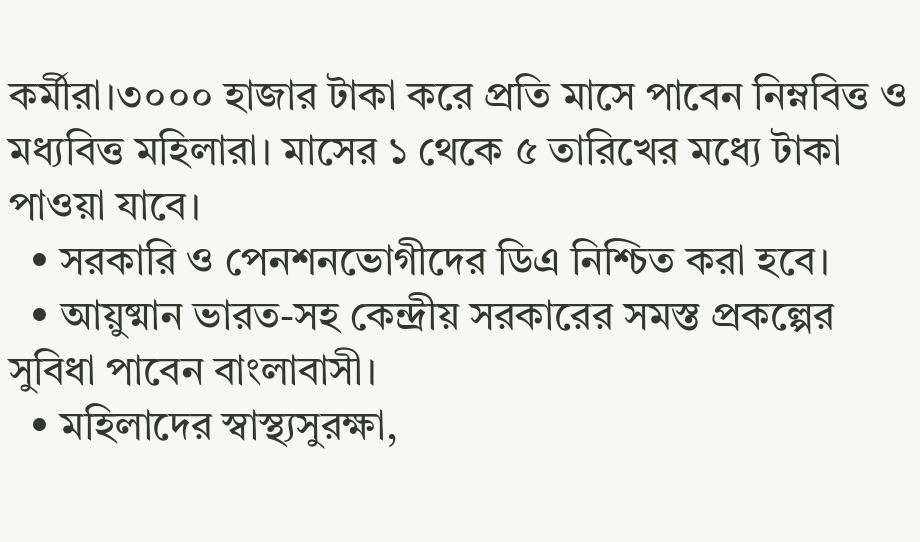কর্মীরা।৩০০০ হাজার টাকা করে প্রতি মাসে পাবেন নিম্নবিত্ত ও মধ্যবিত্ত মহিলারা। মাসের ১ থেকে ৫ তারিখের মধ্যে টাকা পাওয়া যাবে।
  • সরকারি ও পেনশনভোগীদের ডিএ নিশ্চিত করা হবে।
  • আয়ুষ্মান ভারত-সহ কেন্দ্রীয় সরকারের সমস্ত প্রকল্পের সুবিধা পাবেন বাংলাবাসী।
  • মহিলাদের স্বাস্থ্যসুরক্ষা,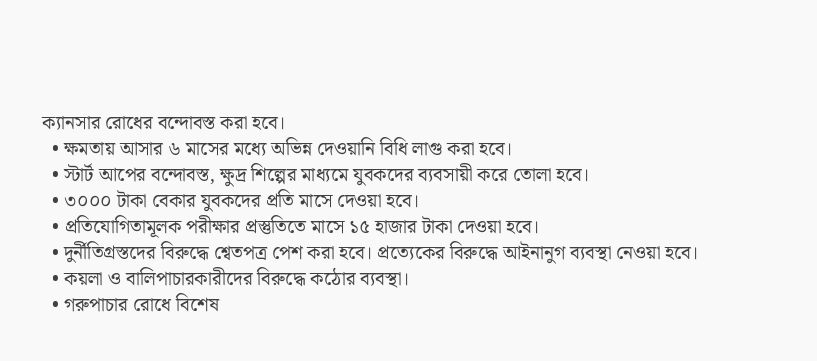ক্যানসার রোধের বন্দোবস্ত করা হবে।
  • ক্ষমতায় আসার ৬ মাসের মধ্যে অভিন্ন দেওয়ানি বিধি লাগু করা হবে।
  • স্টার্ট আপের বন্দোবস্ত, ক্ষুদ্র শিল্পের মাধ্যমে যুবকদের ব্যবসায়ী করে তোলা হবে।
  • ৩০০০ টাকা বেকার যুবকদের প্রতি মাসে দেওয়া হবে।
  • প্রতিযোগিতামূলক পরীক্ষার প্রস্তুতিতে মাসে ১৫ হাজার টাকা দেওয়া হবে।
  • দুর্নীতিগ্রস্তদের বিরুদ্ধে শ্বেতপত্র পেশ করা হবে। প্রত্যেকের বিরুদ্ধে আইনানুগ ব্যবস্থা নেওয়া হবে।
  • কয়লা ও বালিপাচারকারীদের বিরুদ্ধে কঠোর ব্যবস্থা।
  • গরুপাচার রোধে বিশেষ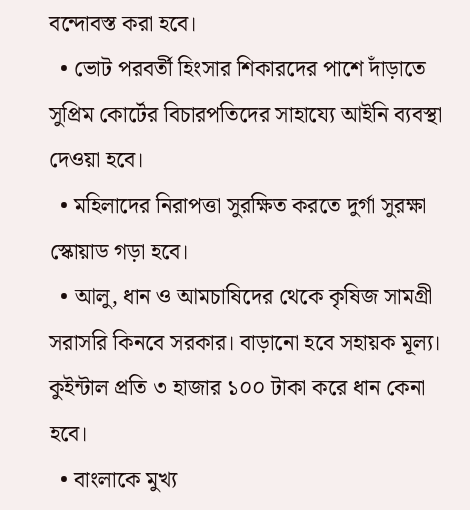বন্দোবস্ত করা হবে।
  • ভোট পরবর্তী হিংসার শিকারদের পাশে দাঁড়াতে সুপ্রিম কোর্টের বিচারপতিদের সাহায্যে আইনি ব্যবস্থা দেওয়া হবে।
  • মহিলাদের নিরাপত্তা সুরক্ষিত করতে দুর্গা সুরক্ষা স্কোয়াড গড়া হবে।
  • আলু, ধান ও আমচাষিদের থেকে কৃষিজ সামগ্রী সরাসরি কিনবে সরকার। বাড়ানো হবে সহায়ক মূল্য। কুইন্টাল প্রতি ৩ হাজার ১০০ টাকা করে ধান কেনা হবে।
  • বাংলাকে মুখ্য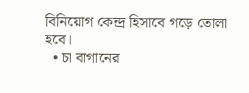বিনিয়োগ কেন্দ্র হিসাবে গড়ে তোলা হবে।
  • চা বাগানের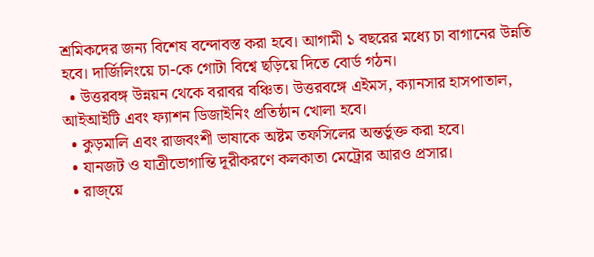শ্রমিকদের জন্য বিশেষ বন্দোবস্ত করা হবে। আগামী ১ বছরের মধ্যে চা বাগানের উন্নতি হবে। দার্জিলিংয়ে চা-কে গোটা বিশ্বে ছড়িয়ে দিতে বোর্ড গঠন।
  • উত্তরবঙ্গ উন্নয়ন থেকে বরাবর বঞ্চিত। উত্তরবঙ্গে এইমস, ক্যানসার হাসপাতাল,  আইআইটি এবং ফ্যাশন ডিজাইনিং প্রতিষ্ঠান খোলা হবে।
  • কুড়মালি এবং রাজবংশী ভাষাকে অষ্টম তফসিলের অন্তর্ভুক্ত করা হবে।
  • যানজট ও যাত্রীভোগান্তি দূরীকরণে কলকাতা মেট্রোর আরও প্রসার।
  • রাজ্য়ে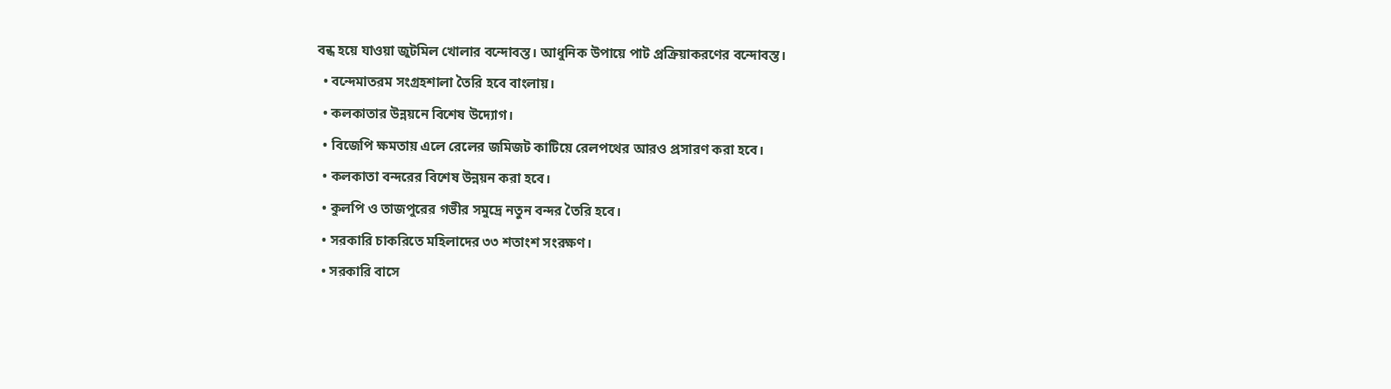বন্ধ হয়ে যাওয়া জুটমিল খোলার বন্দোবস্ত। আধুনিক উপায়ে পাট প্রক্রিয়াকরণের বন্দোবস্ত।
  • বন্দেমাতরম সংগ্রহশালা তৈরি হবে বাংলায়।
  • কলকাতার উন্নয়নে বিশেষ উদ্যোগ।
  • বিজেপি ক্ষমতায় এলে রেলের জমিজট কাটিয়ে রেলপথের আরও প্রসারণ করা হবে।
  • কলকাতা বন্দরের বিশেষ উন্নয়ন করা হবে।
  • কুলপি ও তাজপুরের গভীর সমুদ্রে নতুন বন্দর তৈরি হবে।
  • সরকারি চাকরিতে মহিলাদের ৩৩ শতাংশ সংরক্ষণ।
  • সরকারি বাসে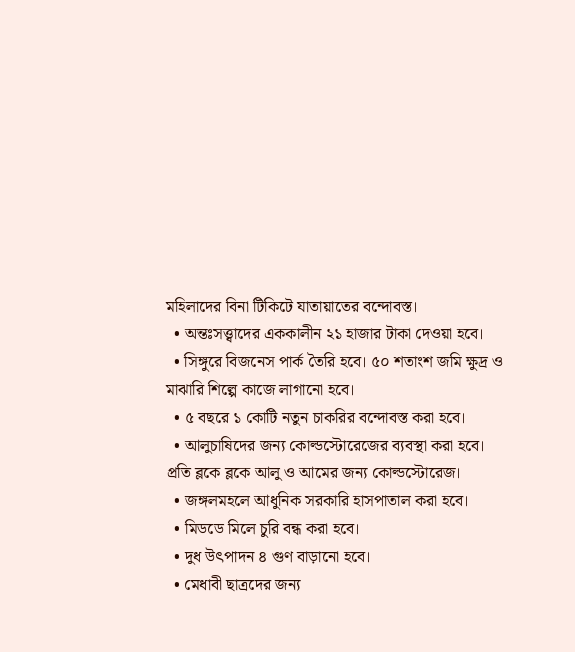মহিলাদের বিনা টিকিটে যাতায়াতের বন্দোবস্ত।
  • অন্তঃসত্ত্বাদের এককালীন ২১ হাজার টাকা দেওয়া হবে।
  • সিঙ্গুরে বিজনেস পার্ক তৈরি হবে। ৫০ শতাংশ জমি ক্ষুদ্র ও মাঝারি শিল্পে কাজে লাগানো হবে।
  • ৫ বছরে ১ কোটি নতুন চাকরির বন্দোবস্ত করা হবে।
  • আলুচাষিদের জন্য কোল্ডস্টোরেজের ব্যবস্থা করা হবে। প্রতি ব্লকে ব্লকে আলু ও আমের জন্য কোল্ডস্টোরেজ।
  • জঙ্গলমহলে আধুনিক সরকারি হাসপাতাল করা হবে।
  • মিডডে মিলে চুরি বন্ধ করা হবে।
  • দুধ উৎপাদন ৪ গুণ বাড়ানো হবে।
  • মেধাবী ছাত্রদের জন্য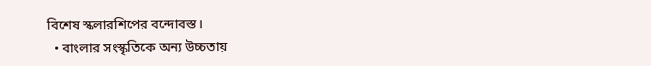বিশেষ স্কলারশিপের বন্দোবস্ত।
  • বাংলার সংস্কৃতিকে অন্য উচ্চতায়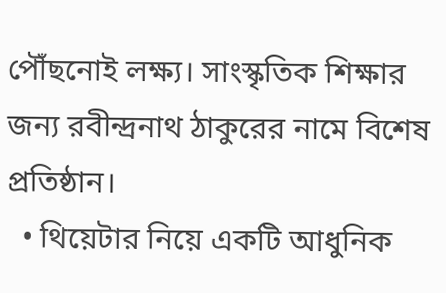পৌঁছনোই লক্ষ্য। সাংস্কৃতিক শিক্ষার জন্য রবীন্দ্রনাথ ঠাকুরের নামে বিশেষ প্রতিষ্ঠান।
  • থিয়েটার নিয়ে একটি আধুনিক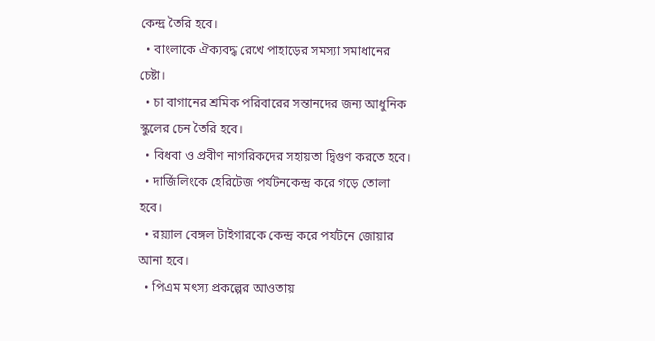কেন্দ্র তৈরি হবে।
  • বাংলাকে ঐক্যবদ্ধ রেখে পাহাড়ের সমস্যা সমাধানের চেষ্টা।
  • চা বাগানের শ্রমিক পরিবারের সন্তানদের জন্য আধুনিক স্কুলের চেন তৈরি হবে।
  • বিধবা ও প্রবীণ নাগরিকদের সহায়তা দ্বিগুণ করতে হবে।
  • দার্জিলিংকে হেরিটেজ পর্যটনকেন্দ্র করে গড়ে তোলা হবে।
  • রয়্যাল বেঙ্গল টাইগারকে কেন্দ্র করে পর্যটনে জোয়ার আনা হবে।
  • পিএম মৎস্য প্রকল্পের আওতায়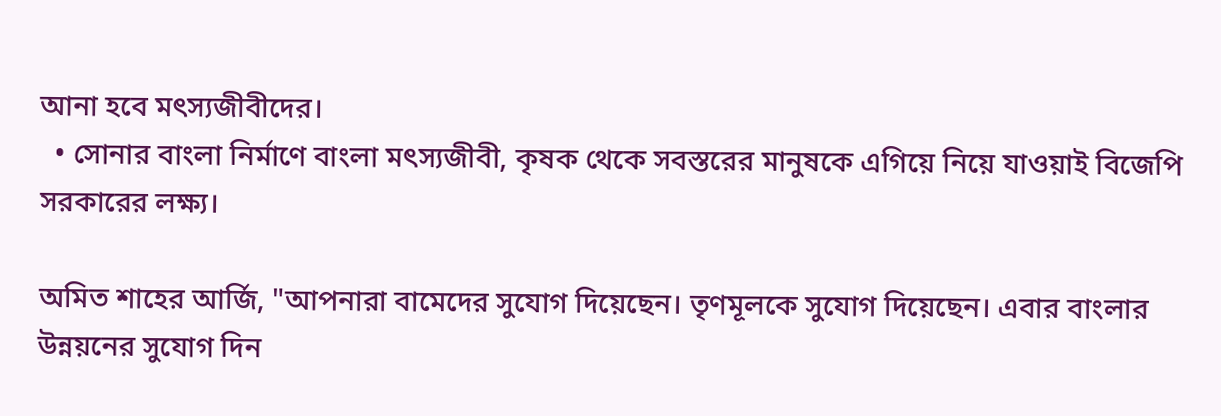আনা হবে মৎস্যজীবীদের।
  • সোনার বাংলা নির্মাণে বাংলা মৎস্যজীবী, কৃষক থেকে সবস্তরের মানুষকে এগিয়ে নিয়ে যাওয়াই বিজেপি সরকারের লক্ষ্য।

অমিত শাহের আর্জি, "আপনারা বামেদের সুযোগ দিয়েছেন। তৃণমূলকে সুযোগ দিয়েছেন। এবার বাংলার উন্নয়নের সুযোগ দিন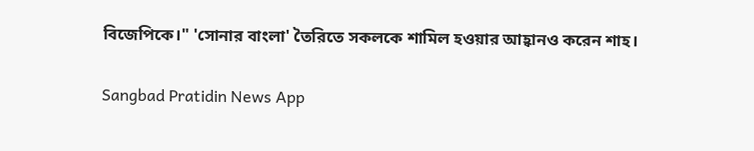বিজেপিকে।" 'সোনার বাংলা' তৈরিতে সকলকে শামিল হওয়ার আহ্বানও করেন শাহ।

Sangbad Pratidin News App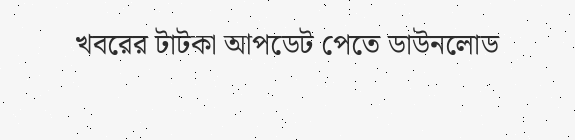খবরের টাটকা আপডেট পেতে ডাউনলোড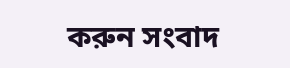করুন সংবাদ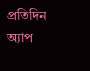প্রতিদিন অ্যাপ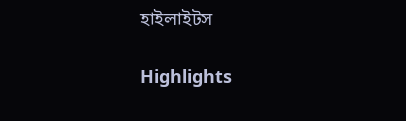হাইলাইটস

Highlights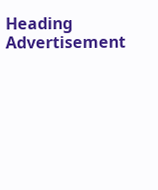Heading
Advertisement